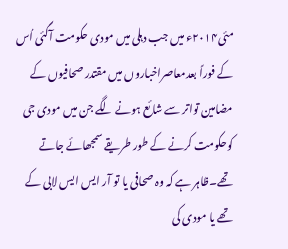مئی۲۰۱۴ء میں جب دہلی میں مودی حکومت آگئی اُس کے فوراً بعدمعاصراخباروں میں مقتدر صحافیوں کے مضامین تواتر سے شائع ہونے لگے جن میں مودی جی کوحکومت کرنے کے طور طریقے سمجھائے جاتے تھے۔ظاہر ہے کہ وہ صحافی یا تو آر ایس ایس لابی کے تھے یا مودی کی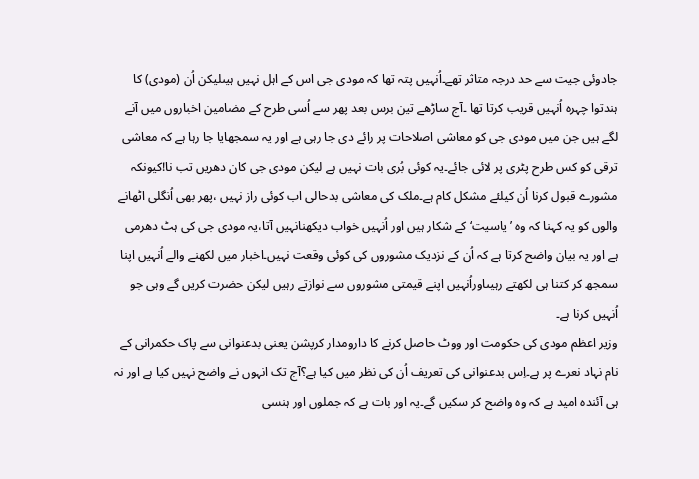جادوئی جیت سے حد درجہ متاثر تھے۔اُنہیں پتہ تھا کہ مودی جی اس کے اہل نہیں ہیںلیکن اُن (مودی) کا ہندتوا چہرہ اُنہیں قریب کرتا تھا ۔آج ساڑھے تین برس بعد پھر سے اُسی طرح کے مضامین اخباروں میں آنے لگے ہیں جن میں مودی جی کو معاشی اصلاحات پر رائے دی جا رہی ہے اور یہ سمجھایا جا رہا ہے کہ معاشی ترقی کو کس طرح پٹری پر لائی جائے۔یہ کوئی بُری بات نہیں ہے لیکن مودی جی کان دھریں تب نا!کیونکہ مشورے قبول کرنا اُن کیلئے مشکل کام ہے۔ملک کی معاشی بدحالی اب کوئی راز نہیں ،پھر بھی اُنگلی اٹھانے والوں کو یہ کہنا کہ وہ ’یاسیت‘ کے شکار ہیں اور اُنہیں خواب دیکھنانہیں آتا،یہ مودی جی کی ہٹ دھرمی ہے اور یہ بیان واضح کرتا ہے کہ اُن کے نزدیک مشوروں کی کوئی وقعت نہیں۔اخبار میں لکھنے والے اُنہیں اپنا سمجھ کر کتنا ہی لکھتے رہیںاوراُنہیں اپنے قیمتی مشوروں سے نوازتے رہیں لیکن حضرت کریں گے وہی جو اُنہیں کرنا ہے۔
وزیر اعظم مودی کی حکومت اور ووٹ حاصل کرنے کا دارومدار کرپشن یعنی بدعنوانی سے پاک حکمرانی کے نام نہاد نعرے پر ہے۔اِس بدعنوانی کی تعریف اُن کی نظر میں کیا ہے؟آج تک انہوں نے واضح نہیں کیا ہے اور نہ ہی آئندہ امید ہے کہ وہ واضح کر سکیں گے۔یہ اور بات ہے کہ جملوں اور ہنسی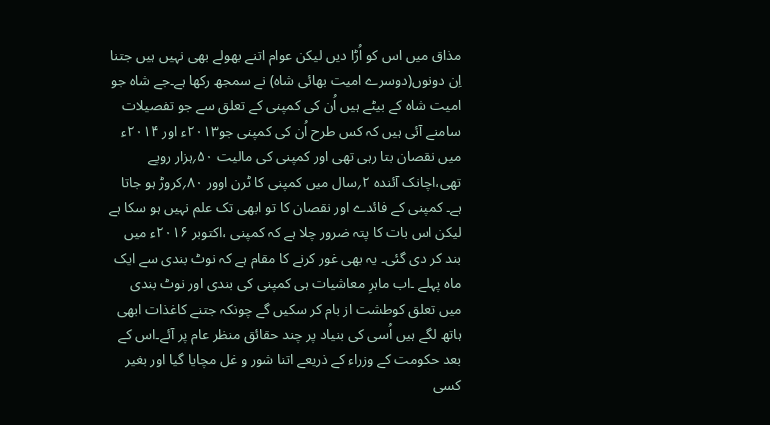مذاق میں اس کو اُڑا دیں لیکن عوام اتنے بھولے بھی نہیں ہیں جتنا اِن دونوں(دوسرے امیت بھائی شاہ) نے سمجھ رکھا ہے۔جے شاہ جو امیت شاہ کے بیٹے ہیں اُن کی کمپنی کے تعلق سے جو تفصیلات سامنے آئی ہیں کہ کس طرح اُن کی کمپنی جو۲۰۱۳ء اور ۲۰۱۴ء میں نقصان بتا رہی تھی اور کمپنی کی مالیت ۵۰؍ہزار روپے تھی،اچانک آئندہ ۲؍سال میں کمپنی کا ٹرن اوور ۸۰؍کروڑ ہو جاتا ہے۔ کمپنی کے فائدے اور نقصان کا تو ابھی تک علم نہیں ہو سکا ہے لیکن اس بات کا پتہ ضرور چلا ہے کہ کمپنی ،اکتوبر ۲۰۱۶ء میں بند کر دی گئی۔ یہ بھی غور کرنے کا مقام ہے کہ نوٹ بندی سے ایک ماہ پہلے ۔اب ماہرِ معاشیات ہی کمپنی کی بندی اور نوٹ بندی میں تعلق کوطشت از بام کر سکیں گے چونکہ جتنے کاغذات ابھی ہاتھ لگے ہیں اُسی کی بنیاد پر چند حقائق منظر عام پر آئے۔اس کے بعد حکومت کے وزراء کے ذریعے اتنا شور و غل مچایا گیا اور بغیر کسی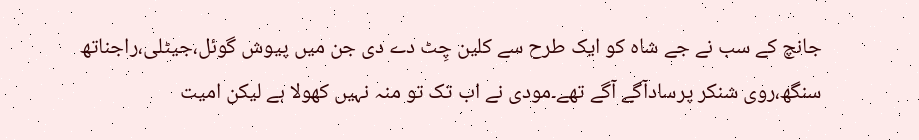جانچ کے سب نے جے شاہ کو ایک طرح سے کلین چِٹ دے دی جن میں پیوش گوئل،جیٹلی،راجناتھ سنگھ،روی شنکر پرسادآگے آگے تھے۔مودی نے اب تک تو منہ نہیں کھولا ہے لیکن امیت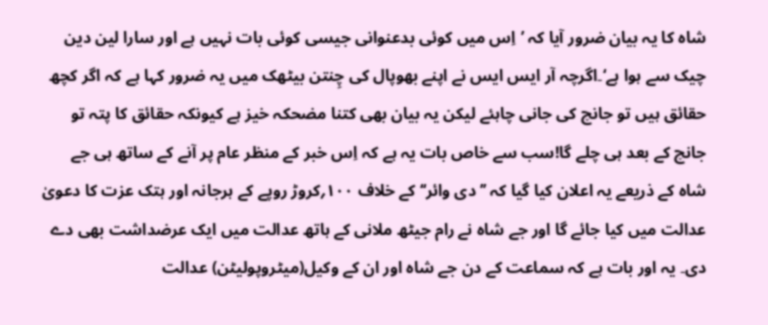شاہ کا یہ بیان ضرور آیا کہ ’اِس میں کوئی بدعنوانی جیسی کوئی بات نہیں ہے اور سارا لین دین چیک سے ہوا ہے‘۔اگرچہ آر ایس ایس نے اپنے بھوپال کی چِنتن بیٹھک میں یہ ضرور کہا ہے کہ اگر کچھ حقائق ہیں تو جانچ کی جانی چاہئے لیکن یہ بیان بھی کتنا مضحکہ خیز ہے کیونکہ حقائق کا پتہ تو جانچ کے بعد ہی چلے گا!سب سے خاص بات یہ ہے کہ اِس خبر کے منظر عام پر آنے کے ساتھ ہی جے شاہ کے ذریعے یہ اعلان کیا گیا کہ ’’دی وائر‘‘ کے خلاف ۱۰۰؍کروڑ روپے کے ہرجانہ اور ہتک عزت کا دعویٰ عدالت میں کیا جائے گا اور جے شاہ نے رام جیٹھ ملانی کے ہاتھ عدالت میں ایک عرضداشت بھی دے دی۔ یہ اور بات ہے کہ سماعت کے دن جے شاہ اور ان کے وکیل(میٹروپولیٹن) عدالت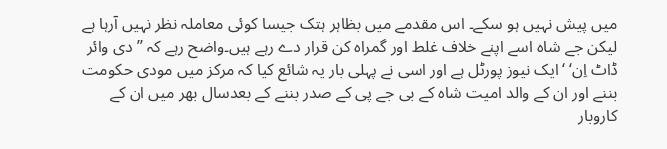میں پیش نہیں ہو سکے۔ اس مقدمے میں بظاہر ہتک جیسا کوئی معاملہ نظر نہیں آرہا ہے لیکن جے شاہ اسے اپنے خلاف غلط اور گمراہ کن قرار دے رہے ہیں۔واضح رہے کہ ’’دی وائر ڈاٹ اِن‘ ‘ایک نیوز پورٹل ہے اور اسی نے پہلی بار یہ شائع کیا کہ مرکز میں مودی حکومت بننے اور ان کے والد امیت شاہ کے بی جے پی کے صدر بننے کے بعدسال بھر میں ان کے کاروبار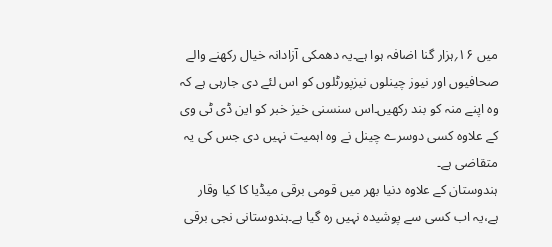میں ۱۶؍ہزار گنا اضافہ ہوا ہے۔یہ دھمکی آزادانہ خیال رکھنے والے صحافیوں اور نیوز چینلوں نیزپورٹلوں کو اس لئے دی جارہی ہے کہ وہ اپنے منہ کو بند رکھیں۔اس سنسنی خیز خبر کو این ڈی ٹی وی کے علاوہ کسی دوسرے چینل نے وہ اہمیت نہیں دی جس کی یہ متقاضی ہے۔
ہندوستان کے علاوہ دنیا بھر میں قومی برقی میڈیا کا کیا وقار ہے،یہ اب کسی سے پوشیدہ نہیں رہ گیا ہے۔ہندوستانی نجی برقی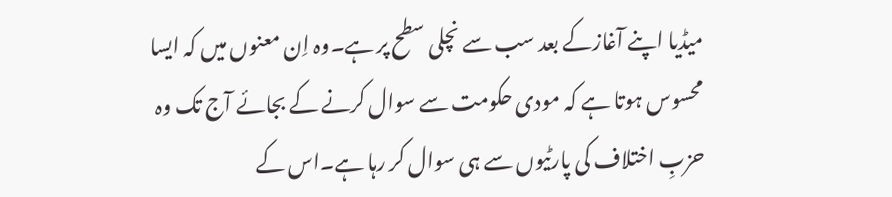میڈیا اپنے آغازکے بعد سب سے نچلی سطح پر ہے۔وہ اِن معنوں میں کہ ایسا محسوس ہوتا ہے کہ مودی حکومت سے سوال کرنے کے بجائے آج تک وہ حزبِ اختلاف کی پارٹیوں سے ہی سوال کر رہا ہے۔اس کے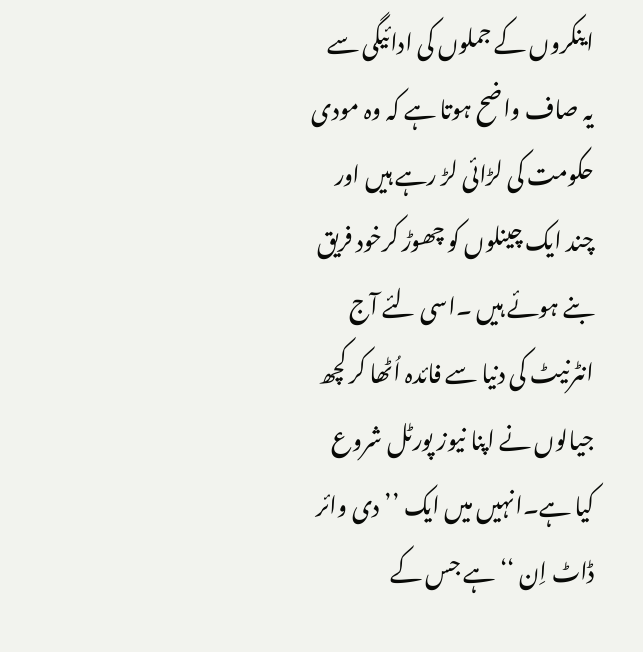اینکروں کے جملوں کی ادائیگی سے یہ صاف واضح ہوتا ہے کہ وہ مودی حکومت کی لڑائی لڑ رہے ہیں اور چند ایک چینلوں کو چھوڑ کرخود فریق بنے ہوئے ہیں ۔اسی لئے آج انٹرنیٹ کی دنیا سے فائدہ اُٹھا کر کچھ جیالوں نے اپنا نیوز پورٹل شروع کیا ہے۔انہیں میں ایک ’’دی وائر ڈاٹ اِن ‘‘ ہے جس کے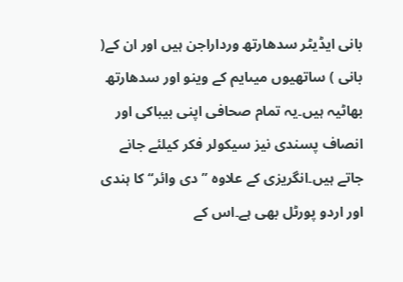بانی ایڈیٹر سدھارتھ ورداراجن ہیں اور ان کے( بانی ) ساتھیوں میںایم کے وینو اور سدھارتھ بھاٹیہ ہیں۔یہ تمام صحافی اپنی بیباکی اور انصاف پسندی نیز سیکولر فکر کیلئے جانے جاتے ہیں۔انگریزی کے علاوہ ’’دی وائر‘‘ کا ہندی اور اردو پورٹل بھی ہے۔اس کے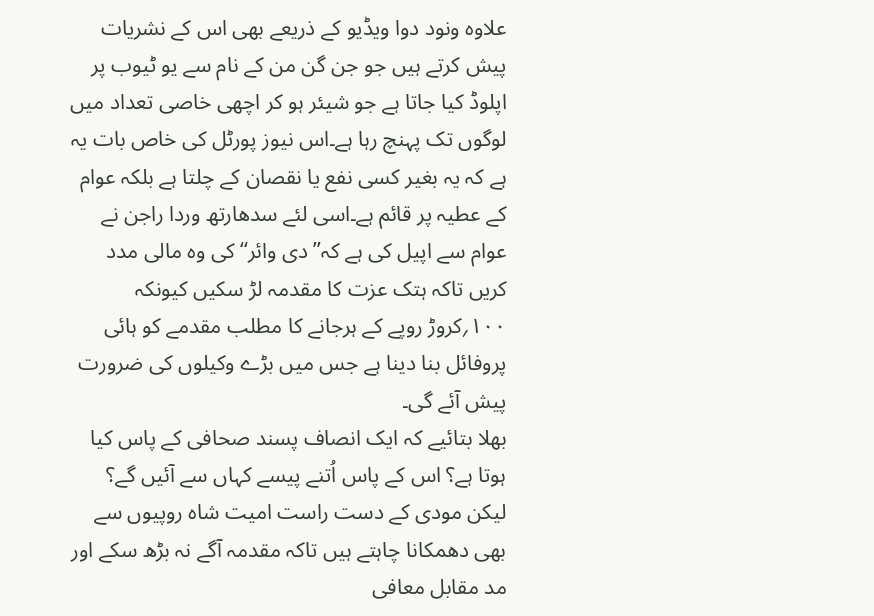علاوہ ونود دوا ویڈیو کے ذریعے بھی اس کے نشریات پیش کرتے ہیں جو جن گن من کے نام سے یو ٹیوب پر اپلوڈ کیا جاتا ہے جو شیئر ہو کر اچھی خاصی تعداد میں لوگوں تک پہنچ رہا ہے۔اس نیوز پورٹل کی خاص بات یہ ہے کہ یہ بغیر کسی نفع یا نقصان کے چلتا ہے بلکہ عوام کے عطیہ پر قائم ہے۔اسی لئے سدھارتھ وردا راجن نے عوام سے اپیل کی ہے کہ’’دی وائر‘‘ کی وہ مالی مدد کریں تاکہ ہتک عزت کا مقدمہ لڑ سکیں کیونکہ ۱۰۰؍کروڑ روپے کے ہرجانے کا مطلب مقدمے کو ہائی پروفائل بنا دینا ہے جس میں بڑے وکیلوں کی ضرورت پیش آئے گی۔
بھلا بتائیے کہ ایک انصاف پسند صحافی کے پاس کیا ہوتا ہے؟ اس کے پاس اُتنے پیسے کہاں سے آئیں گے؟ لیکن مودی کے دست راست امیت شاہ روپیوں سے بھی دھمکانا چاہتے ہیں تاکہ مقدمہ آگے نہ بڑھ سکے اور مد مقابل معافی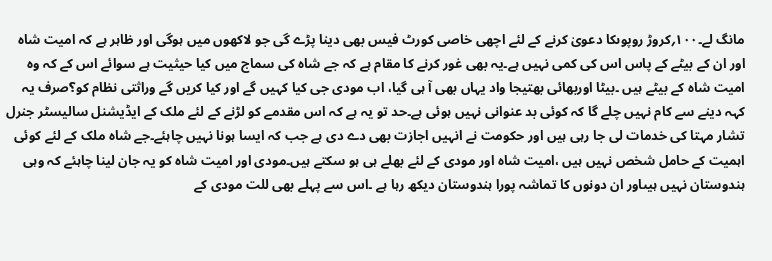مانگ لے۔۱۰۰؍کروڑ روپوںکا دعویٰ کرنے کے لئے اچھی خاصی کورٹ فیس بھی دینا پڑے گی جو لاکھوں میں ہوگی اور ظاہر ہے کہ امیت شاہ اور ان کے بیٹے کے پاس اس کی کمی نہیں ہے۔یہ بھی غور کرنے کا مقام ہے کہ جے شاہ کی سماج میں کیا حیثیت ہے سوائے اس کے کہ وہ امیت شاہ کے بیٹے ہیں ۔بیٹا اوربھائی بھتیجا واد یہاں بھی آ ہی گیا، اب مودی جی کیا کہیں گے اور کیا کریں گے وراثتی نظام کو؟صرف یہ کہہ دینے سے کام نہیں چلے گا کہ کوئی بد عنوانی نہیں ہوئی ہے۔حد تو یہ ہے کہ اس مقدمے کو لڑنے کے لئے ملک کے ایڈیشنل سالیسٹر جنرل تشار مہتا کی خدمات لی جا رہی ہیں اور حکومت نے انہیں اجازت بھی دے دی ہے جب کہ ایسا ہونا نہیں چاہئے۔جے شاہ ملک کے لئے کوئی اہمیت کے حامل شخص نہیں ہیں ،امیت شاہ اور مودی کے لئے بھلے ہی ہو سکتے ہیں۔مودی اور امیت شاہ کو یہ جان لینا چاہئے کہ وہی ہندوستان نہیں ہیںاور ان دونوں کا تماشہ پورا ہندوستان دیکھ رہا ہے ۔اس سے پہلے بھی للت مودی کے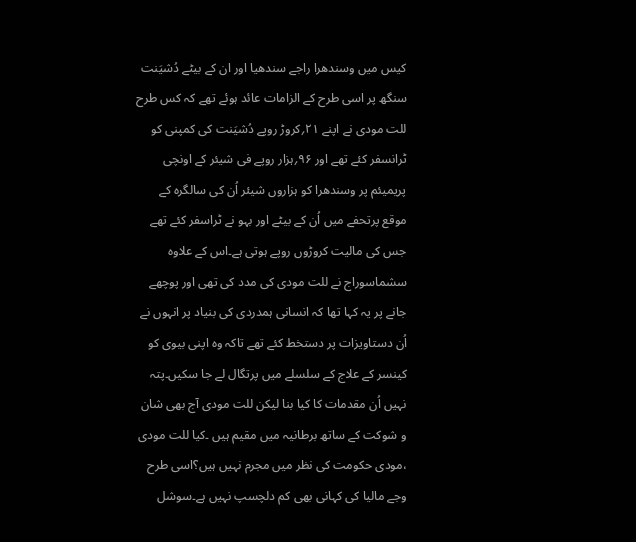کیس میں وسندھرا راجے سندھیا اور ان کے بیٹے دُشیَنت سنگھ پر اسی طرح کے الزامات عائد ہوئے تھے کہ کس طرح للت مودی نے اپنے ۲۱؍کروڑ روپے دُشیَنت کی کمپنی کو ٹرانسفر کئے تھے اور ۹۶؍ہزار روپے فی شیئر کے اونچی پریمیئم پر وسندھرا کو ہزاروں شیئر اُن کی سالگرہ کے موقع پرتحفے میں اُن کے بیٹے اور بہو نے ٹراسفر کئے تھے جس کی مالیت کروڑوں روپے ہوتی ہے۔اس کے علاوہ سشماسوراج نے للت مودی کی مدد کی تھی اور پوچھے جانے پر یہ کہا تھا کہ انسانی ہمدردی کی بنیاد پر انہوں نے اُن دستاویزات پر دستخط کئے تھے تاکہ وہ اپنی بیوی کو کینسر کے علاج کے سلسلے میں پرتگال لے جا سکیں۔پتہ نہیں اُن مقدمات کا کیا بنا لیکن للت مودی آج بھی شان و شوکت کے ساتھ برطانیہ میں مقیم ہیں ۔کیا للت مودی ،مودی حکومت کی نظر میں مجرم نہیں ہیں؟اسی طرح وجے مالیا کی کہانی بھی کم دلچسپ نہیں ہے۔سوشل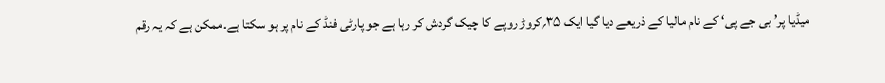میڈیا پر’ بی جے پی‘ کے نام مالیا کے ذریعے دیا گیا ایک ۳۵؍کروڑ روپے کا چیک گردش کر رہا ہے جو پارٹی فنڈ کے نام پر ہو سکتا ہے۔ممکن ہے کہ یہ رقم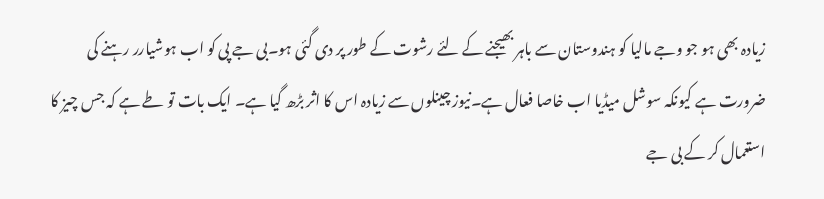زیادہ بھی ہو جو وجے مالیا کو ہندوستان سے باہر بھیجنے کے لئے رشوت کے طور پر دی گئی ہو۔بی جے پی کو اب ہوشیارر رہنے کی ضرورت ہے کیونکہ سوشل میڈیا اب خاصا فعال ہے۔نیوز چینلوں سے زیادہ اس کا اثر بڑھ گیا ہے۔ ایک بات تو طے ہے کہ جس چیز کا استعمال کر کے بی جے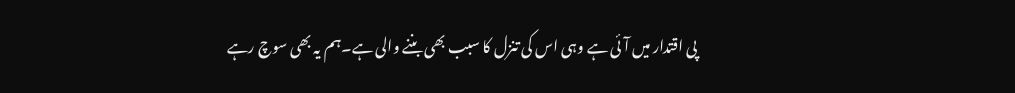پی اقتدار میں آئی ہے وہی اس کی تنزل کا سبب بھی بننے والی ہے۔ہم یہ بھی سوچ رہے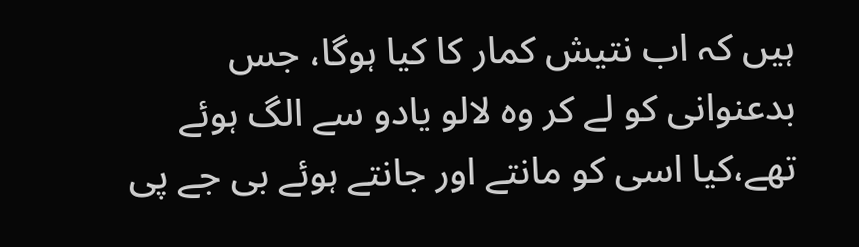ہیں کہ اب نتیش کمار کا کیا ہوگا، جس بدعنوانی کو لے کر وہ لالو یادو سے الگ ہوئے تھے،کیا اسی کو مانتے اور جانتے ہوئے بی جے پی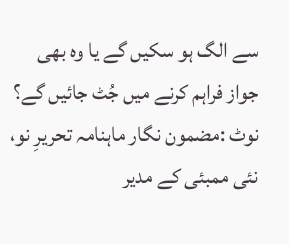سے الگ ہو سکیں گے یا وہ بھی جواز فراہم کرنے میں جُٹ جائیں گے؟
نوٹ :مضمون نگار ماہنامہ تحریرِ نو، نئی ممبئی کے مدیر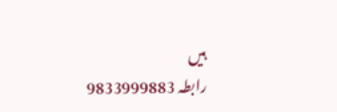ہیں
رابطہ 9833999883